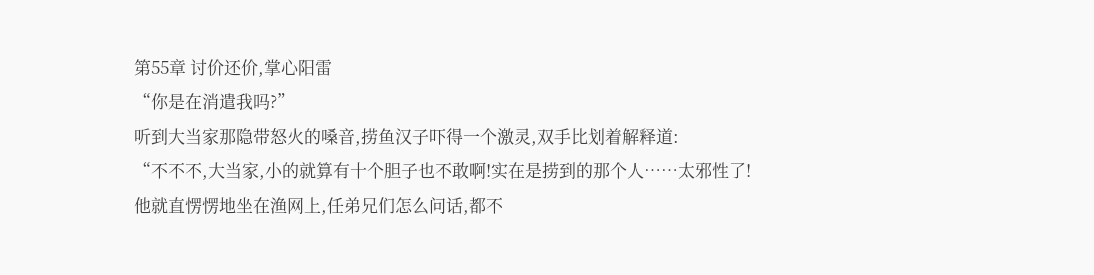第55章 讨价还价,掌心阳雷
“你是在消遣我吗?”
听到大当家那隐带怒火的嗓音,捞鱼汉子吓得一个激灵,双手比划着解释道:
“不不不,大当家,小的就算有十个胆子也不敢啊!实在是捞到的那个人……太邪性了!他就直愣愣地坐在渔网上,任弟兄们怎么问话,都不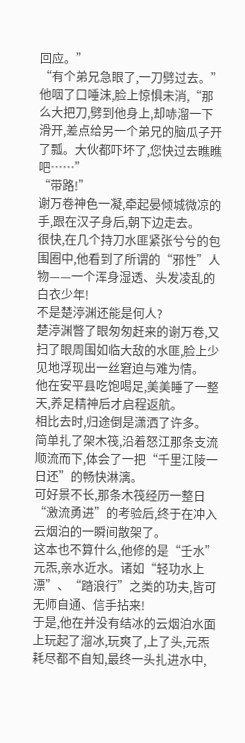回应。”
“有个弟兄急眼了,一刀劈过去。”
他咽了口唾沫,脸上惊惧未消,“那么大把刀,劈到他身上,却哧溜一下滑开,差点给另一个弟兄的脑瓜子开了瓢。大伙都吓坏了,您快过去瞧瞧吧……”
“带路!”
谢万卷神色一凝,牵起晏倾城微凉的手,跟在汉子身后,朝下边走去。
很快,在几个持刀水匪紧张兮兮的包围圈中,他看到了所谓的“邪性”人物——一个浑身湿透、头发凌乱的白衣少年!
不是楚渟渊还能是何人?
楚渟渊瞥了眼匆匆赶来的谢万卷,又扫了眼周围如临大敌的水匪,脸上少见地浮现出一丝窘迫与难为情。
他在安平县吃饱喝足,美美睡了一整天,养足精神后才启程返航。
相比去时,归途倒是潇洒了许多。
简单扎了架木筏,沿着怒江那条支流顺流而下,体会了一把“千里江陵一日还”的畅快淋漓。
可好景不长,那条木筏经历一整日“激流勇进”的考验后,终于在冲入云烟泊的一瞬间散架了。
这本也不算什么,他修的是“壬水”元炁,亲水近水。诸如“轻功水上漂”、“踏浪行”之类的功夫,皆可无师自通、信手拈来!
于是,他在并没有结冰的云烟泊水面上玩起了溜冰,玩爽了,上了头,元炁耗尽都不自知,最终一头扎进水中,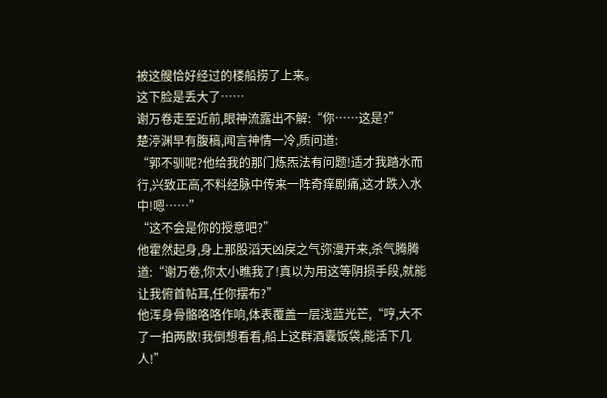被这艘恰好经过的楼船捞了上来。
这下脸是丢大了……
谢万卷走至近前,眼神流露出不解:“你……这是?”
楚渟渊早有腹稿,闻言神情一冷,质问道:
“郭不驯呢?他给我的那门炼炁法有问题!适才我踏水而行,兴致正高,不料经脉中传来一阵奇痒剧痛,这才跌入水中!嗯……”
“这不会是你的授意吧?”
他霍然起身,身上那股滔天凶戾之气弥漫开来,杀气腾腾道:“谢万卷,你太小瞧我了!真以为用这等阴损手段,就能让我俯首帖耳,任你摆布?”
他浑身骨骼咯咯作响,体表覆盖一层浅蓝光芒,“哼,大不了一拍两散!我倒想看看,船上这群酒囊饭袋,能活下几人!”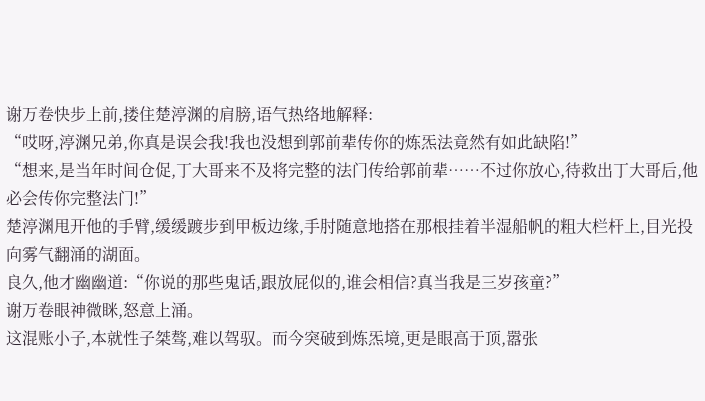谢万卷快步上前,搂住楚渟渊的肩膀,语气热络地解释:
“哎呀,渟渊兄弟,你真是误会我!我也没想到郭前辈传你的炼炁法竟然有如此缺陷!”
“想来,是当年时间仓促,丁大哥来不及将完整的法门传给郭前辈……不过你放心,待救出丁大哥后,他必会传你完整法门!”
楚渟渊甩开他的手臂,缓缓踱步到甲板边缘,手肘随意地搭在那根挂着半湿船帆的粗大栏杆上,目光投向雾气翻涌的湖面。
良久,他才幽幽道:“你说的那些鬼话,跟放屁似的,谁会相信?真当我是三岁孩童?”
谢万卷眼神微眯,怒意上涌。
这混账小子,本就性子桀骜,难以驾驭。而今突破到炼炁境,更是眼高于顶,嚣张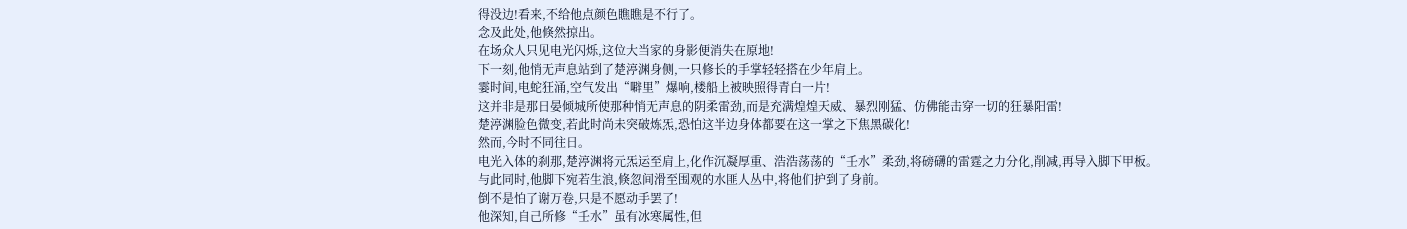得没边!看来,不给他点颜色瞧瞧是不行了。
念及此处,他倏然掠出。
在场众人只见电光闪烁,这位大当家的身影便消失在原地!
下一刻,他悄无声息站到了楚渟渊身侧,一只修长的手掌轻轻搭在少年肩上。
霎时间,电蛇狂涌,空气发出“噼里”爆响,楼船上被映照得青白一片!
这并非是那日晏倾城所使那种悄无声息的阴柔雷劲,而是充满煌煌天威、暴烈刚猛、仿佛能击穿一切的狂暴阳雷!
楚渟渊脸色微变,若此时尚未突破炼炁,恐怕这半边身体都要在这一掌之下焦黑碳化!
然而,今时不同往日。
电光入体的刹那,楚渟渊将元炁运至肩上,化作沉凝厚重、浩浩荡荡的“壬水”柔劲,将磅礴的雷霆之力分化,削减,再导入脚下甲板。
与此同时,他脚下宛若生浪,倏忽间滑至围观的水匪人丛中,将他们护到了身前。
倒不是怕了谢万卷,只是不愿动手罢了!
他深知,自己所修“壬水”虽有冰寒属性,但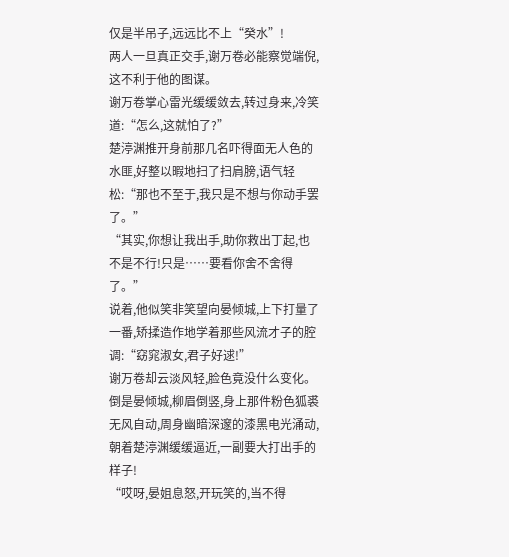仅是半吊子,远远比不上“癸水”!
两人一旦真正交手,谢万卷必能察觉端倪,这不利于他的图谋。
谢万卷掌心雷光缓缓敛去,转过身来,冷笑道:“怎么,这就怕了?”
楚渟渊推开身前那几名吓得面无人色的水匪,好整以暇地扫了扫肩膀,语气轻松:“那也不至于,我只是不想与你动手罢了。”
“其实,你想让我出手,助你救出丁起,也不是不行!只是……要看你舍不舍得了。”
说着,他似笑非笑望向晏倾城,上下打量了一番,矫揉造作地学着那些风流才子的腔调:“窈窕淑女,君子好逑!”
谢万卷却云淡风轻,脸色竟没什么变化。
倒是晏倾城,柳眉倒竖,身上那件粉色狐裘无风自动,周身幽暗深邃的漆黑电光涌动,朝着楚渟渊缓缓逼近,一副要大打出手的样子!
“哎呀,晏姐息怒,开玩笑的,当不得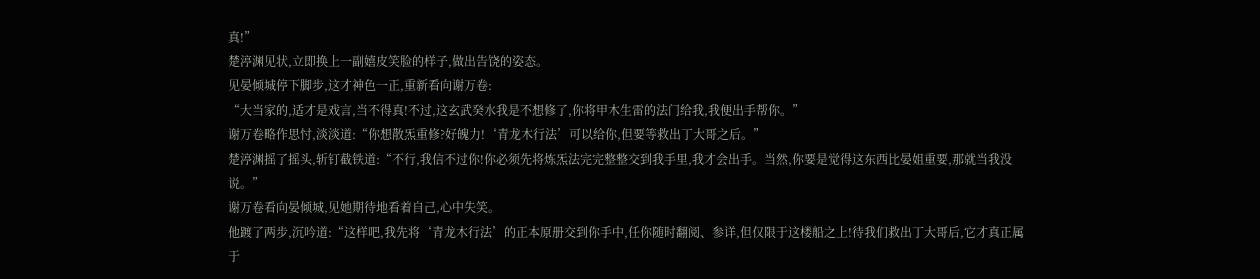真!”
楚渟渊见状,立即换上一副嬉皮笑脸的样子,做出告饶的姿态。
见晏倾城停下脚步,这才神色一正,重新看向谢万卷:
“大当家的,适才是戏言,当不得真!不过,这玄武癸水我是不想修了,你将甲木生雷的法门给我,我便出手帮你。”
谢万卷略作思忖,淡淡道:“你想散炁重修?好魄力!‘青龙木行法’可以给你,但要等救出丁大哥之后。”
楚渟渊摇了摇头,斩钉截铁道:“不行,我信不过你!你必须先将炼炁法完完整整交到我手里,我才会出手。当然,你要是觉得这东西比晏姐重要,那就当我没说。”
谢万卷看向晏倾城,见她期待地看着自己,心中失笑。
他踱了两步,沉吟道:“这样吧,我先将‘青龙木行法’的正本原册交到你手中,任你随时翻阅、参详,但仅限于这楼船之上!待我们救出丁大哥后,它才真正属于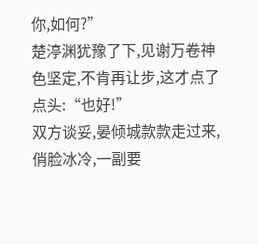你,如何?”
楚渟渊犹豫了下,见谢万卷神色坚定,不肯再让步,这才点了点头:“也好!”
双方谈妥,晏倾城款款走过来,俏脸冰冷,一副要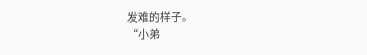发难的样子。
“小弟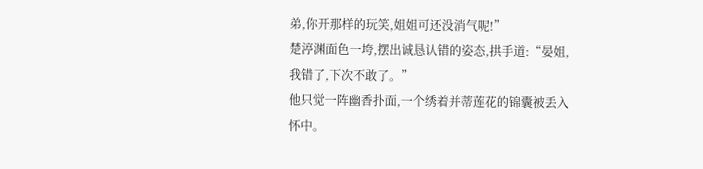弟,你开那样的玩笑,姐姐可还没消气呢!”
楚渟渊面色一垮,摆出诚恳认错的姿态,拱手道:“晏姐,我错了,下次不敢了。”
他只觉一阵幽香扑面,一个绣着并蒂莲花的锦囊被丢入怀中。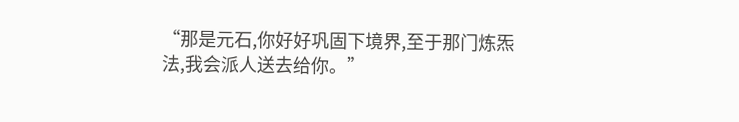“那是元石,你好好巩固下境界,至于那门炼炁法,我会派人送去给你。”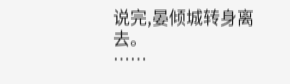说完,晏倾城转身离去。
……